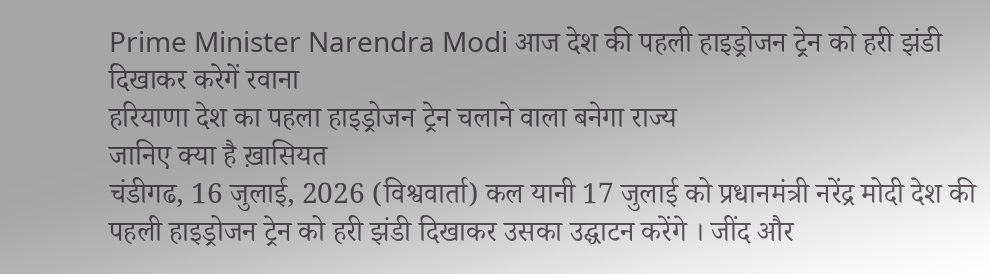Prime Minister Narendra Modi आज देश की पहली हाइड्रोजन ट्रेन को हरी झंडी दिखाकर करेगें रवाना
हरियाणा देश का पहला हाइड्रोजन ट्रेन चलाने वाला बनेगा राज्य
जानिए क्या है ख़ासियत
चंडीगढ, 16 जुलाई, 2026 (विश्ववार्ता) कल यानी 17 जुलाई को प्रधानमंत्री नरेंद्र मोदी देश की पहली हाइड्रोजन ट्रेन को हरी झंडी दिखाकर उसका उद्घाटन करेंगे । जींद और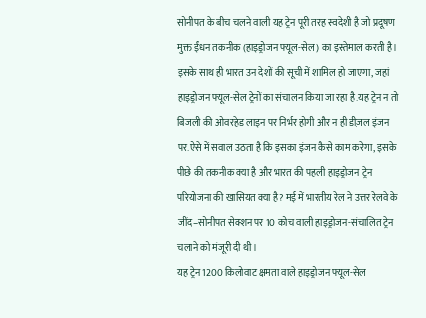सोनीपत के बीच चलने वाली यह ट्रेन पूरी तरह स्वदेशी है जो प्रदूषण मुक्त ईंधन तकनीक (हाइड्रोजन फ्यूल-सेल) का इस्तेमाल करती है।
इसके साथ ही भारत उन देशों की सूची में शामिल हो जाएगा, जहां हाइड्रोजन फ्यूल-सेल ट्रेनों का संचालन किया जा रहा है.यह ट्रेन न तो बिजली की ओवरहेड लाइन पर निर्भर होगी और न ही डीज़ल इंजन पर.ऐसे में सवाल उठता है कि इसका इंजन कैसे काम करेगा, इसके पीछे की तकनीक क्या है और भारत की पहली हाइड्रोजन ट्रेन परियोजना की खासियत क्या है? मई में भारतीय रेल ने उत्तर रेलवे के जींद–सोनीपत सेक्शन पर 10 कोच वाली हाइड्रोजन-संचालित ट्रेन चलाने को मंजूरी दी थी।
यह ट्रेन 1200 किलोवाट क्षमता वाले हाइड्रोजन फ्यूल-सेल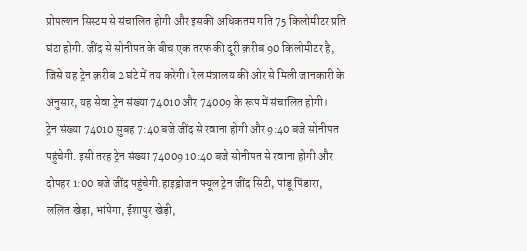प्रोपल्शन सिस्टम से संचालित होगी और इसकी अधिकतम गति 75 किलोमीटर प्रति घंटा होगी. जींद से सोनीपत के बीच एक तरफ की दूरी क़रीब 90 किलोमीटर है, जिसे यह ट्रेन क़रीब 2 घंटे में तय करेगी। रेल मंत्रालय की ओर से मिली जानकारी के अनुसार, यह सेवा ट्रेन संख्या 74010 और 74009 के रूप में संचालित होगी।
ट्रेन संख्या 74010 सुबह 7:40 बजे जींद से रवाना होगी और 9:40 बजे सोनीपत पहुंचेगी. इसी तरह ट्रेन संख्या 74009 10:40 बजे सोनीपत से रवाना होगी और दोपहर 1:00 बजे जींद पहुंचेगी.हाइड्रोजन फ्यूल ट्रेन जींद सिटी, पांडू पिंडारा, ललित खेड़ा, भांपेगा, ईशापुर खेड़ी,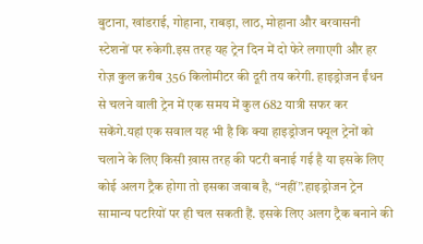बुटाना, खांडराई, गोहाना, राबड़ा, लाठ, मोहाना और बरवासनी स्टेशनों पर रुकेगी.इस तरह यह ट्रेन दिन में दो फेरे लगाएगी और हर रोज़ कुल क़रीब 356 किलोमीटर की दूरी तय करेगी. हाइड्रोजन ईंधन से चलने वाली ट्रेन में एक समय में कुल 682 यात्री सफर कर सकेंगे.यहां एक सवाल यह भी है कि क्या हाइड्रोजन फ्यूल ट्रेनों को चलाने के लिए किसी ख़ास तरह की पटरी बनाई गई है या इसके लिए कोई अलग ट्रैक होगा तो इसका जवाब है, “नहीं”.हाइड्रोजन ट्रेन सामान्य पटरियों पर ही चल सकती हैं. इसके लिए अलग ट्रैक बनाने की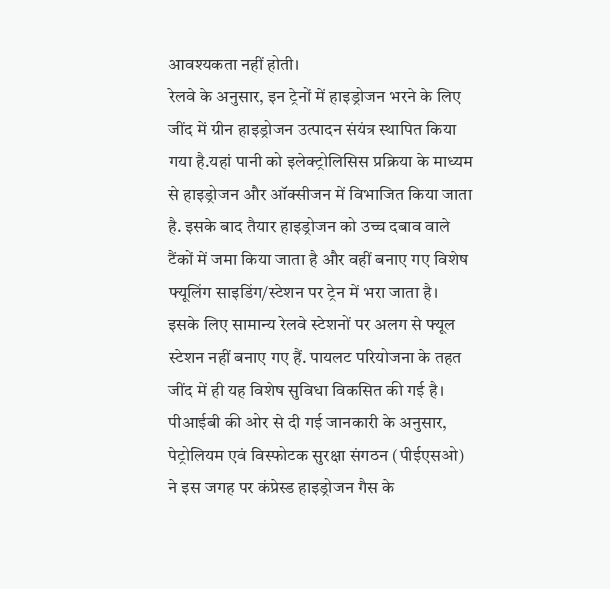आवश्यकता नहीं होती।
रेलवे के अनुसार, इन ट्रेनों में हाइड्रोजन भरने के लिए जींद में ग्रीन हाइड्रोजन उत्पादन संयंत्र स्थापित किया गया है.यहां पानी को इलेक्ट्रोलिसिस प्रक्रिया के माध्यम से हाइड्रोजन और ऑक्सीजन में विभाजित किया जाता है. इसके बाद तैयार हाइड्रोजन को उच्च दबाव वाले टैंकों में जमा किया जाता है और वहीं बनाए गए विशेष फ्यूलिंग साइडिंग/स्टेशन पर ट्रेन में भरा जाता है।
इसके लिए सामान्य रेलवे स्टेशनों पर अलग से फ्यूल स्टेशन नहीं बनाए गए हैं. पायलट परियोजना के तहत जींद में ही यह विशेष सुविधा विकसित की गई है। पीआईबी की ओर से दी गई जानकारी के अनुसार, पेट्रोलियम एवं विस्फोटक सुरक्षा संगठन (पीईएसओ) ने इस जगह पर कंप्रेस्ड हाइड्रोजन गैस के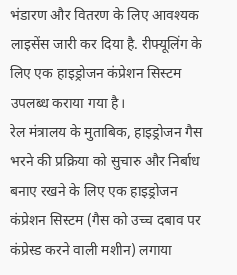भंडारण और वितरण के लिए आवश्यक लाइसेंस जारी कर दिया है. रीफ्यूलिंग के लिए एक हाइड्रोजन कंप्रेशन सिस्टम उपलब्ध कराया गया है।
रेल मंत्रालय के मुताबिक, हाइड्रोजन गैस भरने की प्रक्रिया को सुचारु और निर्बाध बनाए रखने के लिए एक हाइड्रोजन कंप्रेशन सिस्टम (गैस को उच्च दबाव पर कंप्रेस्ड करने वाली मशीन) लगाया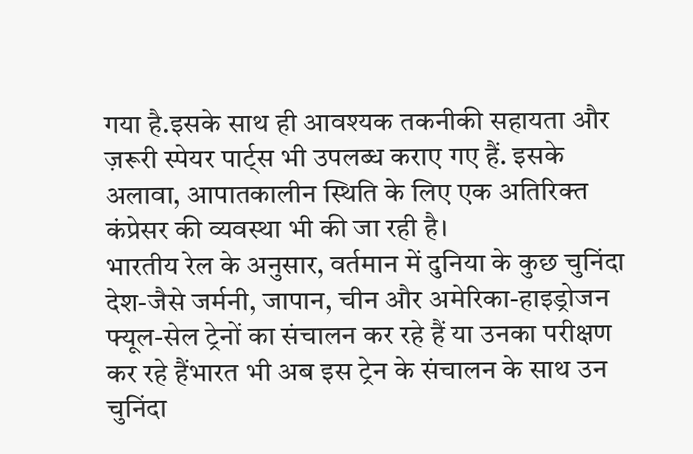गया है.इसके साथ ही आवश्यक तकनीकी सहायता और ज़रूरी स्पेयर पार्ट्स भी उपलब्ध कराए गए हैं. इसके अलावा, आपातकालीन स्थिति के लिए एक अतिरिक्त कंप्रेसर की व्यवस्था भी की जा रही है।
भारतीय रेल के अनुसार, वर्तमान में दुनिया के कुछ चुनिंदा देश-जैसे जर्मनी, जापान, चीन और अमेरिका-हाइड्रोजन फ्यूल-सेल ट्रेनों का संचालन कर रहे हैं या उनका परीक्षण कर रहे हैंभारत भी अब इस ट्रेन के संचालन के साथ उन चुनिंदा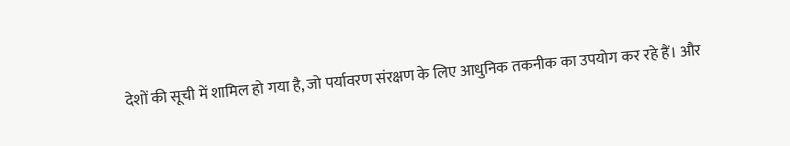देशों की सूची में शामिल हो गया है, जो पर्यावरण संरक्षण के लिए आधुनिक तकनीक का उपयोग कर रहे हैं। और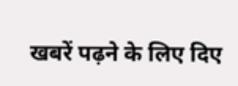खबरें पढ़ने के लिए दिए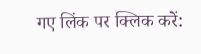गए लिंक पर क्लिक करें: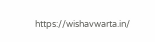https://wishavwarta.in/